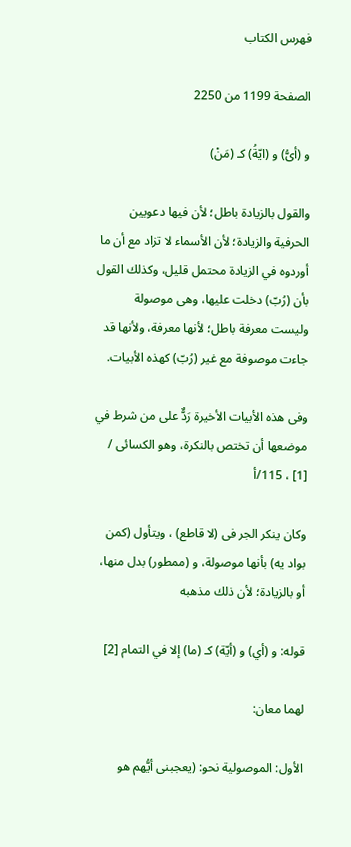فهرس الكتاب

الصفحة 1199 من 2250

و (أىُّ) و (ايّةُ) كـ (مَنْ)

والقول بالزيادة باطل؛ لأن فيها دعويين الحرفية والزيادة؛ لأن الأسماء لا تزاد مع أن ما أوردوه في الزيادة محتمل قليل، وكذلك القول بأن (رُبّ) دخلت عليها، وهى موصولة وليست معرفة باطل؛ لأنها معرفة، ولأنها قد جاءت موصوفة مع غير (رُبّ) كهذه الأبيات.

وفى هذه الأبيات الأخيرة رَدٌّ على من شرط في موضعها أن تختص بالنكرة، وهو الكسائى / [1] ، 115/أ

وكان ينكر الجر فى (لا قاطع) ، ويتأول (كمن بواد يه) بأنها موصولة، و (ممطور) بدل منها، أو بالزيادة؛ لأن ذلك مذهبه

قوله: و (أي) و (أيّة) كـ (ما) إلا في التمام [2]

لهما معان:

الأول: الموصولية نحو: (يعجبنى أيُّهم هو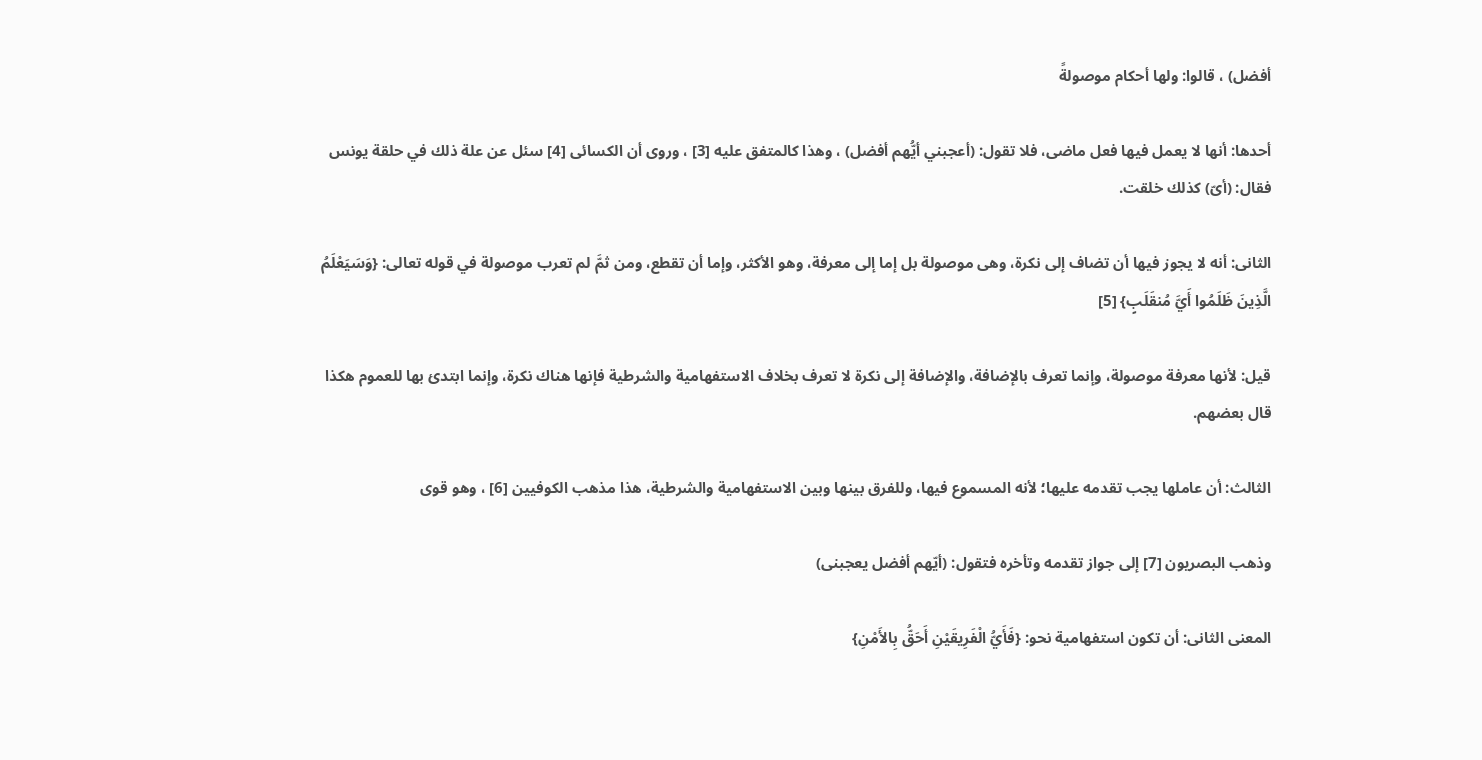أفضل) ، قالوا: ولها أحكام موصولةً

أحدها: أنها لا يعمل فيها فعل ماضى، فلا تقول: (أعجبني أيُّهم أفضل) ، وهذا كالمتفق عليه [3] ، وروى أن الكسائى [4] سئل عن علة ذلك في حلقة يونس فقال: (أىّ) كذلك خلقت.

الثانى: أنه لا يجوز فيها أن تضاف إلى نكرة، وهى موصولة بل إما إلى معرفة، وهو الأكثر، وإما أن تقطع، ومن ثمَّ لم تعرب موصولة في قوله تعالى: {وَسَيَعْلَمُ الَّذِينَ ظَلَمُوا أَيَّ مُنقَلَبٍ} [5]

قيل: لأنها معرفة موصولة، وإنما تعرف بالإضافة، والإضافة إلى نكرة لا تعرف بخلاف الاستفهامية والشرطية فإنها هناك نكرة، وإنما ابتدئ بها للعموم هكذا قال بعضهم.

الثالث: أن عاملها يجب تقدمه عليها؛ لأنه المسموع فيها، وللفرق بينها وبين الاستفهامية والشرطية، هذا مذهب الكوفيين [6] ، وهو قوى

وذهب البصريون [7] إلى جواز تقدمه وتأخره فتقول: (أيّهم أفضل يعجبنى)

المعنى الثانى: أن تكون استفهامية نحو: {فَأَيُّ الْفَرِيقَيْنِ أَحَقُّ بِالأَمْنِ}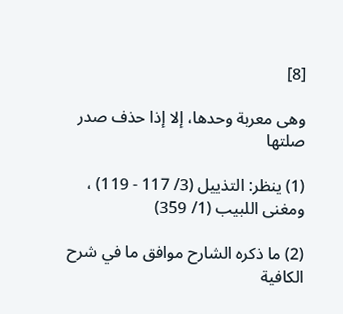[8]

وهى معربة وحدها، إلا إذا حذف صدر صلتها

(1) ينظر: التذييل (3/ 117 - 119) ، ومغنى اللبيب (1/ 359)

(2) ما ذكره الشارح موافق ما في شرح الكافية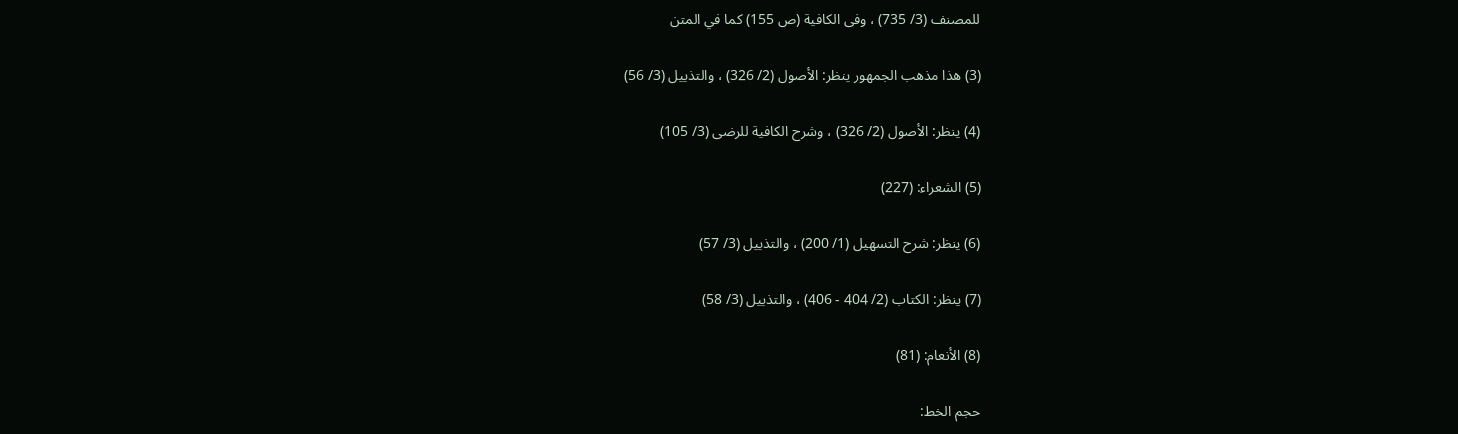للمصنف (3/ 735) ، وفى الكافية (ص 155) كما في المتن

(3) هذا مذهب الجمهور ينظر: الأصول (2/ 326) ، والتذييل (3/ 56)

(4) ينظر: الأصول (2/ 326) ، وشرح الكافية للرضى (3/ 105)

(5) الشعراء: (227)

(6) ينظر: شرح التسهيل (1/ 200) ، والتذييل (3/ 57)

(7) ينظر: الكتاب (2/ 404 - 406) ، والتذييل (3/ 58)

(8) الأنعام: (81)

حجم الخط: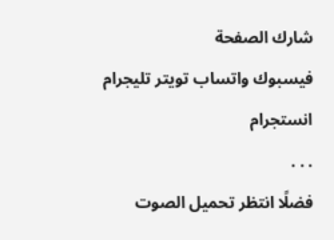شارك الصفحة
فيسبوك واتساب تويتر تليجرام انستجرام
. . .
فضلًا انتظر تحميل الصوت